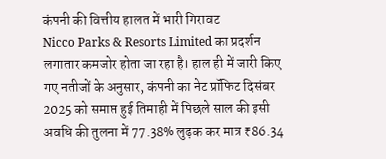कंपनी की वित्तीय हालत में भारी गिरावट
Nicco Parks & Resorts Limited का प्रदर्शन लगातार कमजोर होता जा रहा है। हाल ही में जारी किए गए नतीजों के अनुसार, कंपनी का नेट प्रॉफिट दिसंबर 2025 को समाप्त हुई तिमाही में पिछले साल की इसी अवधि की तुलना में 77.38% लुढ़क कर मात्र ₹86.34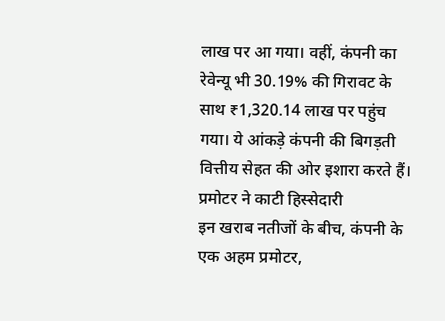लाख पर आ गया। वहीं, कंपनी का रेवेन्यू भी 30.19% की गिरावट के साथ ₹1,320.14 लाख पर पहुंच गया। ये आंकड़े कंपनी की बिगड़ती वित्तीय सेहत की ओर इशारा करते हैं।
प्रमोटर ने काटी हिस्सेदारी
इन खराब नतीजों के बीच, कंपनी के एक अहम प्रमोटर,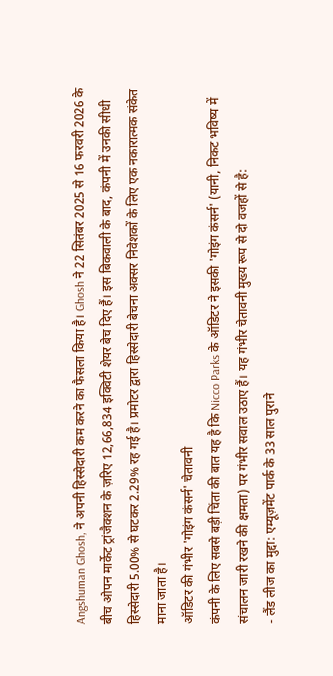Angshuman Ghosh, ने अपनी हिस्सेदारी कम करने का फैसला किया है। Ghosh ने 22 सितंबर 2025 से 16 फरवरी 2026 के बीच ओपन मार्केट ट्रांजैक्शन के ज़रिए 12,66,834 इक्विटी शेयर बेच दिए हैं। इस बिकवाली के बाद, कंपनी में उनकी सीधी हिस्सेदारी 5.00% से घटकर 2.29% रह गई है। प्रमोटर द्वारा हिस्सेदारी बेचना अक्सर निवेशकों के लिए एक नकारात्मक संकेत माना जाता है।
ऑडिटर की गंभीर 'गोइंग कंसर्न' चेतावनी
कंपनी के लिए सबसे बड़ी चिंता की बात यह है कि Nicco Parks के ऑडिटर ने इसकी 'गोइंग कंसर्न' (यानी, निकट भविष्य में संचालन जारी रखने की क्षमता) पर गंभीर सवाल उठाए हैं। यह गंभीर चेतावनी मुख्य रूप से दो वजहों से है:
- लैंड लीज का मुद्दा: एम्यूज़मेंट पार्क के 33 साल पुराने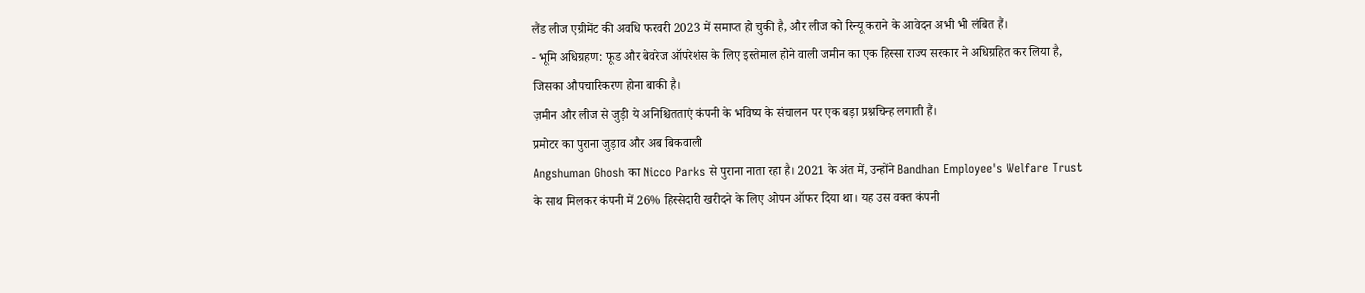लैंड लीज एग्रीमेंट की अवधि फरवरी 2023 में समाप्त हो चुकी है, और लीज को रिन्यू कराने के आवेदन अभी भी लंबित हैं।
- भूमि अधिग्रहण: फूड और बेवरेज ऑपरेशंस के लिए इस्तेमाल होने वाली जमीन का एक हिस्सा राज्य सरकार ने अधिग्रहित कर लिया है, जिसका औपचारिकरण होना बाकी है।
ज़मीन और लीज से जुड़ी ये अनिश्चितताएं कंपनी के भविष्य के संचालन पर एक बड़ा प्रश्नचिन्ह लगाती हैं।
प्रमोटर का पुराना जुड़ाव और अब बिकवाली
Angshuman Ghosh का Nicco Parks से पुराना नाता रहा है। 2021 के अंत में, उन्होंने Bandhan Employee's Welfare Trust के साथ मिलकर कंपनी में 26% हिस्सेदारी खरीदने के लिए ओपन ऑफर दिया था। यह उस वक्त कंपनी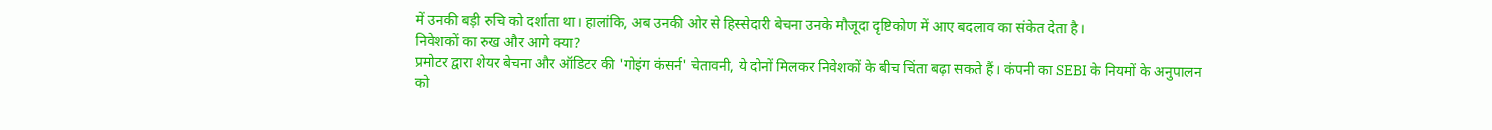में उनकी बड़ी रुचि को दर्शाता था। हालांकि, अब उनकी ओर से हिस्सेदारी बेचना उनके मौजूदा दृष्टिकोण में आए बदलाव का संकेत देता है।
निवेशकों का रुख और आगे क्या?
प्रमोटर द्वारा शेयर बेचना और ऑडिटर की 'गोइंग कंसर्न' चेतावनी, ये दोनों मिलकर निवेशकों के बीच चिंता बढ़ा सकते हैं। कंपनी का SEBI के नियमों के अनुपालन को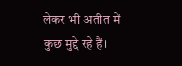लेकर भी अतीत में कुछ मुद्दे रहे हैं।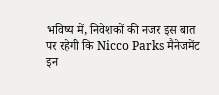भविष्य में, निवेशकों की नजर इस बात पर रहेगी कि Nicco Parks मैनेजमेंट इन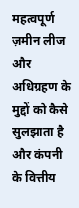महत्वपूर्ण ज़मीन लीज और अधिग्रहण के मुद्दों को कैसे सुलझाता है और कंपनी के वित्तीय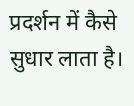प्रदर्शन में कैसे सुधार लाता है।